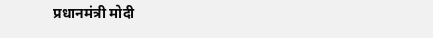प्रधानमंत्री मोदी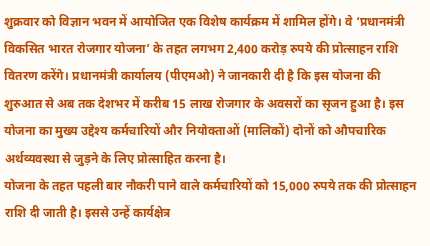शुक्रवार को विज्ञान भवन में आयोजित एक विशेष कार्यक्रम में शामिल होंगे। वे ‘प्रधानमंत्री विकसित भारत रोजगार योजना’ के तहत लगभग 2,400 करोड़ रुपये की प्रोत्साहन राशि वितरण करेंगे। प्रधानमंत्री कार्यालय (पीएमओ) ने जानकारी दी है कि इस योजना की शुरुआत से अब तक देशभर में करीब 15 लाख रोजगार के अवसरों का सृजन हुआ है। इस योजना का मुख्य उद्देश्य कर्मचारियों और नियोक्ताओं (मालिकों) दोनों को औपचारिक अर्थव्यवस्था से जुड़ने के लिए प्रोत्साहित करना है।
योजना के तहत पहली बार नौकरी पाने वाले कर्मचारियों को 15,000 रुपये तक की प्रोत्साहन राशि दी जाती है। इससे उन्हें कार्यक्षेत्र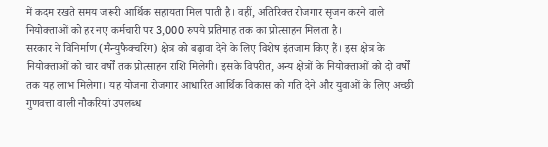में कदम रखते समय जरूरी आर्थिक सहायता मिल पाती है। वहीं, अतिरिक्त रोजगार सृजन करने वाले नियोक्ताओं को हर नए कर्मचारी पर 3,000 रुपये प्रतिमाह तक का प्रोत्साहन मिलता है।
सरकार ने विनिर्माण (मैन्युफैक्चरिंग) क्षेत्र को बढ़ावा देने के लिए विशेष इंतजाम किए हैं। इस क्षेत्र के नियोक्ताओं को चार वर्षों तक प्रोत्साहन राशि मिलेगी। इसके विपरीत, अन्य क्षेत्रों के नियोक्ताओं को दो वर्षों तक यह लाभ मिलेगा। यह योजना रोजगार आधारित आर्थिक विकास को गति देने और युवाओं के लिए अच्छी गुणवत्ता वाली नौकरियां उपलब्ध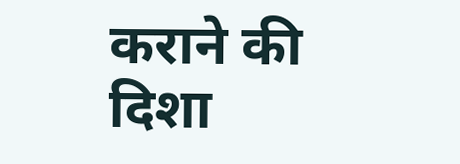कराने की दिशा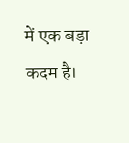में एक बड़ा कदम है।